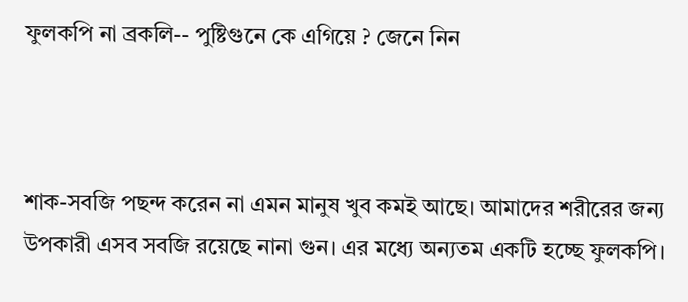ফুলকপি না ব্রকলি-- পুষ্টিগুনে কে এগিয়ে ? জেনে নিন



শাক-সবজি পছন্দ করেন না এমন মানুষ খুব কমই আছে। আমাদের শরীরের জন্য উপকারী এসব সবজি রয়েছে নানা গুন। এর মধ্যে অন্যতম একটি হচ্ছে ফুলকপি।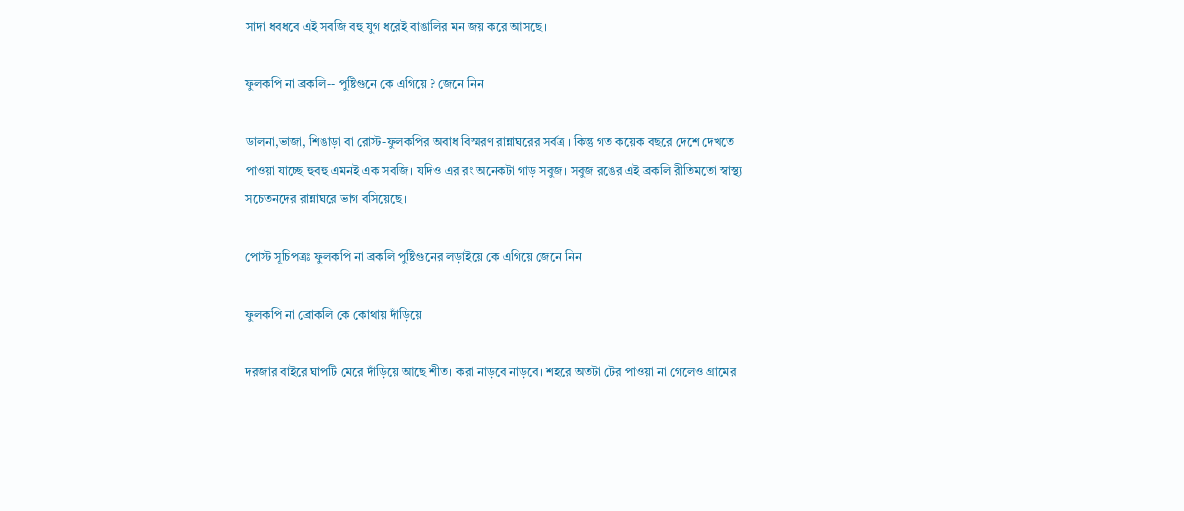সাদা ধবধবে এই সবজি বহু যুগ ধরেই বাঙালির মন জয় করে আসছে।

ফুলকপি না ব্রকলি-- পুষ্টিগুনে কে এগিয়ে ? জেনে নিন

ডালনা,ভাজা, শিঙাড়া বা রোস্ট-ফুলকপির অবাধ বিস্মরণ রান্নাঘরের সর্বত্র । কিন্তু গত কয়েক বছরে দেশে দেখতে পাওয়া যাচ্ছে হুবহু এমনই এক সবজি। যদিও এর রং অনেকটা গাড় সবুজ। সবুজ রঙের এই ব্রকলি রীতিমতো স্বাস্থ্য সচেতনদের রান্নাঘরে ভাগ বসিয়েছে।

পোস্ট সূচিপত্রঃ ফুলকপি না ব্রকলি পুষ্টিগুনের লড়াইয়ে কে এগিয়ে জেনে নিন

ফুলকপি না ব্রোকলি কে কোথায় দাঁড়িয়ে

দরজার বাইরে ঘাপটি মেরে দাঁড়িয়ে আছে শীত। করা নাড়বে নাড়বে। শহরে অতটা টের পাওয়া না গেলেও গ্রামের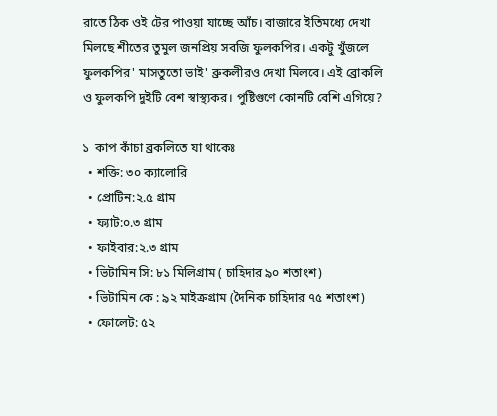রাতে ঠিক ওই টের পাওয়া যাচ্ছে আঁচ। বাজারে ইতিমধ্যে দেখা মিলছে শীতের তুমুল জনপ্রিয় সবজি ফুলকপির। একটু খুঁজলে ফুলকপির' মাসতুতো ভাই' ব্রুকলীরও দেখা মিলবে। এই ব্রোকলি ও ফুলকপি দুইটি বেশ স্বাস্থ্যকর। পুষ্টিগুণে কোনটি বেশি এগিয়ে?

১  কাপ কাঁচা ব্রকলিতে যা থাকেঃ
  • শক্তি: ৩০ ক্যালোরি
  • প্রোটিন:২.৫ গ্রাম
  • ফ্যাট:০.৩ গ্রাম
  • ফাইবার:২.৩ গ্রাম
  • ভিটামিন সি: ৮১ মিলিগ্রাম ( চাহিদার ৯০ শতাংশ)
  • ভিটামিন কে : ৯২ মাইক্রগ্রাম (দৈনিক চাহিদার ৭৫ শতাংশ)
  • ফোলেট: ৫২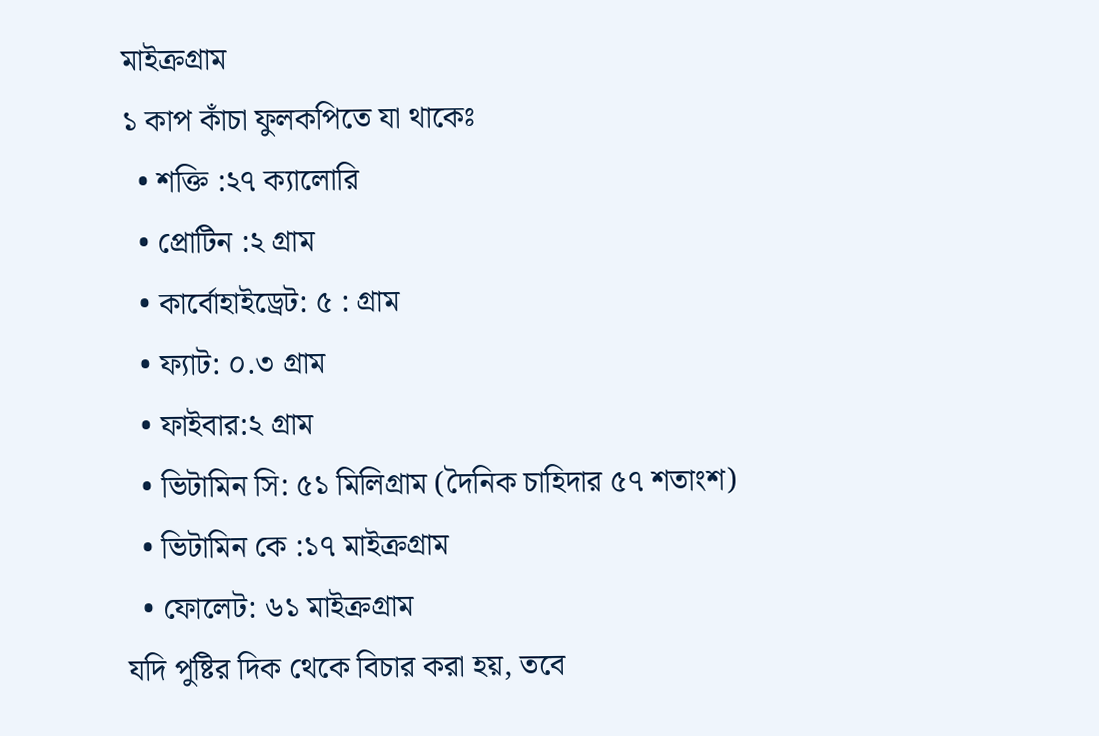মাইক্রগ্রাম
১ কাপ কাঁচা ফুলকপিতে যা থাকেঃ
  • শক্তি :২৭ ক্যালোরি
  • প্রোটিন :২ গ্রাম
  • কার্বোহাইড্রেট: ৫ : গ্রাম
  • ফ্যাট: ০.৩ গ্রাম
  • ফাইবার:২ গ্রাম
  • ভিটামিন সি: ৫১ মিলিগ্রাম (দৈনিক চাহিদার ৫৭ শতাংশ)
  • ভিটামিন কে :১৭ মাইক্রগ্রাম
  • ফোলেট: ৬১ মাইক্রগ্রাম
যদি পুষ্টির দিক থেকে বিচার করা হয়, তবে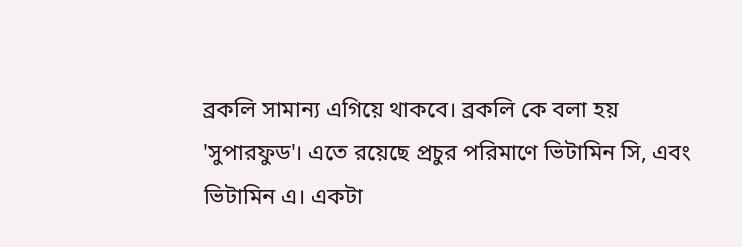ব্রকলি সামান্য এগিয়ে থাকবে। ব্রকলি কে বলা হয় 'সুপারফুড'। এতে রয়েছে প্রচুর পরিমাণে ভিটামিন সি, এবং ভিটামিন এ। একটা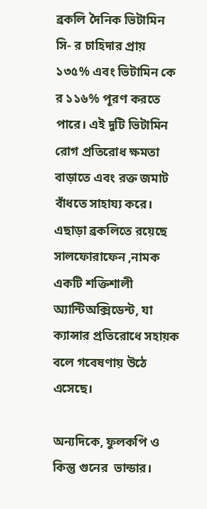ব্রকলি দৈনিক ভিটামিন সি- র চাহিদার প্রায় ১৩৫% এবং ভিটামিন কে র ১১৬% পূরণ করতে পারে। এই দুটি ভিটামিন রোগ প্রতিরোধ ক্ষমতা বাড়াতে এবং রক্ত জমাট বাঁধতে সাহায্য করে। এছাড়া ব্রকলিতে রয়েছে সালফোরাফেন ,নামক একটি শক্তিশালী অ্যান্টিঅক্সিডেন্ট, যা ক্যান্সার প্রতিরোধে সহায়ক বলে গবেষণায় উঠে এসেছে।

অন্যদিকে, ফুলকপি ও কিন্তু গুনের  ভান্ডার।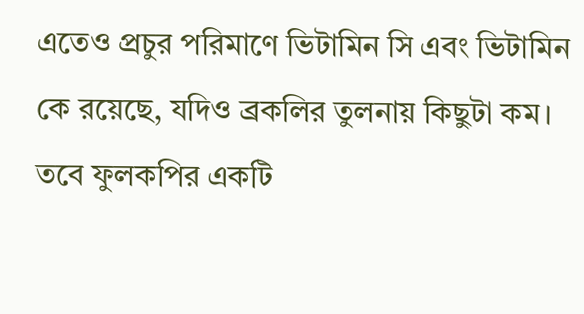এতেও প্রচুর পরিমাণে ভিটামিন সি এবং ভিটামিন কে রয়েছে, যদিও ব্রকলির তুলনায় কিছুটা কম। তবে ফুলকপির একটি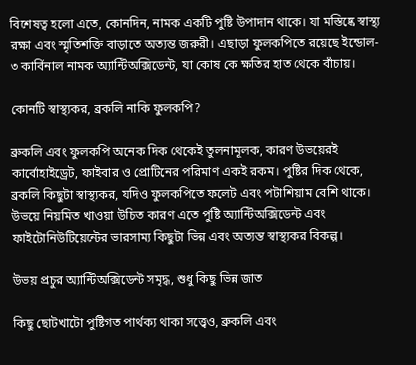বিশেষত্ব হলো এতে, কোনদিন, নামক একটি পুষ্টি উপাদান থাকে। যা মস্তিষ্কে স্বাস্থ্য রক্ষা এবং স্মৃতিশক্তি বাড়াতে অত্যন্ত জরুরী। এছাড়া ফুলকপিতে রয়েছে ইন্ডোল- ৩ কার্বিনাল নামক অ্যান্টিঅক্সিডেন্ট, যা কোষ কে ক্ষতির হাত থেকে বাঁচায়।

কোনটি স্বাস্থ্যকর, ব্রকলি নাকি ফুলকপি?

ব্রুকলি এবং ফুলকপি অনেক দিক থেকেই তুলনামূলক, কারণ উভয়েরই কার্বোহাইড্রেট, ফাইবার ও প্রোটিনের পরিমাণ একই রকম। পুষ্টির দিক থেকে, ব্রকলি কিছুটা স্বাস্থ্যকর, যদিও ফুলকপিতে ফলেট এবং পটাশিয়াম বেশি থাকে। উভয়ে নিয়মিত খাওয়া উচিত কারণ এতে পুষ্টি অ্যান্টিঅক্সিডেন্ট এবং ফাইটোনিউটিয়েন্টের ভারসাম্য কিছুটা ভিন্ন এবং অত্যন্ত স্বাস্থ্যকর বিকল্প।

উভয় প্রচুর অ্যান্টিঅক্সিডেন্ট সমৃদ্ধ, শুধু কিছু ভিন্ন জাত

কিছু ছোটখাটো পুষ্টিগত পার্থক্য থাকা সত্ত্বেও, ব্রুকলি এবং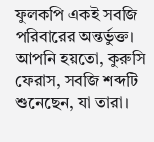ফুলকপি একই সবজি পরিবারের অন্তর্ভুক্ত। আপনি হয়তো, কুরুসি ফেরাস, সবজি শব্দটি শুনেছেন, যা তারা।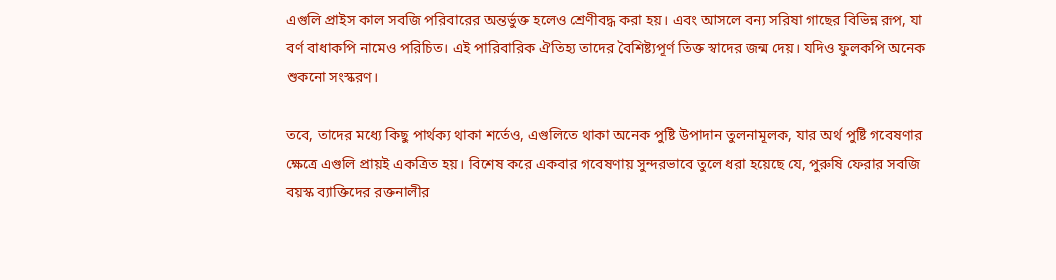এগুলি প্রাইস কাল সবজি পরিবারের অন্তর্ভুক্ত হলেও শ্রেণীবদ্ধ করা হয়। এবং আসলে বন্য সরিষা গাছের বিভিন্ন রূপ, যা বর্ণ বাধাকপি নামেও পরিচিত। এই পারিবারিক ঐতিহ্য তাদের বৈশিষ্ট্যপূর্ণ তিক্ত স্বাদের জন্ম দেয়। যদিও ফুলকপি অনেক শুকনো সংস্করণ।

তবে, তাদের মধ্যে কিছু পার্থক্য থাকা শর্তেও, এগুলিতে থাকা অনেক পুষ্টি উপাদান তুলনামূলক, যার অর্থ পুষ্টি গবেষণার ক্ষেত্রে এগুলি প্রায়ই একত্রিত হয়। বিশেষ করে একবার গবেষণায় সুন্দরভাবে তুলে ধরা হয়েছে যে, পুরুষি ফেরার সবজি বয়স্ক ব্যাক্তিদের রক্তনালীর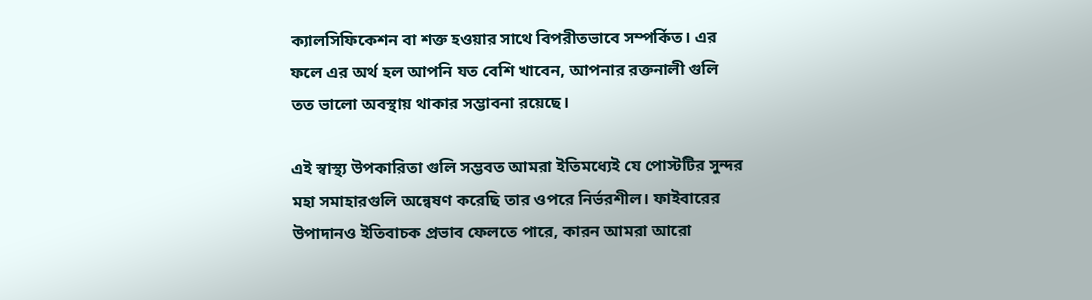ক্যালসিফিকেশন বা শক্ত হওয়ার সাথে বিপরীতভাবে সম্পর্কিত। এর ফলে এর অর্থ হল আপনি যত বেশি খাবেন, আপনার রক্তনালী গুলি তত ভালো অবস্থায় থাকার সম্ভাবনা রয়েছে।

এই স্বাস্থ্য উপকারিতা গুলি সম্ভবত আমরা ইতিমধ্যেই যে পোস্টটির সুন্দর মহা সমাহারগুলি অন্বেষণ করেছি তার ওপরে নির্ভরশীল। ফাইবারের উপাদানও ইতিবাচক প্রভাব ফেলতে পারে, কারন আমরা আরো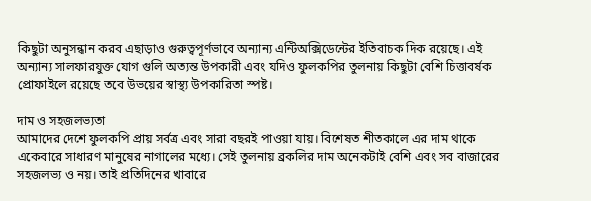কিছুটা অনুসন্ধান করব এছাড়াও গুরুত্বপূর্ণভাবে অন্যান্য এন্টিঅক্সিডেন্টের ইতিবাচক দিক রয়েছে। এই অন্যান্য সালফারযুক্ত যোগ গুলি অত্যন্ত উপকারী এবং যদিও ফুলকপির তুলনায় কিছুটা বেশি চিত্তাবর্ষক প্রোফাইলে রয়েছে তবে উভয়ের স্বাস্থ্য উপকারিতা স্পষ্ট।

দাম ও সহজলভ্যতা
আমাদের দেশে ফুলকপি প্রায় সর্বত্র এবং সারা বছরই পাওয়া যায়। বিশেষত শীতকালে এর দাম থাকে একেবারে সাধারণ মানুষের নাগালের মধ্যে। সেই তুলনায় ব্রকলির দাম অনেকটাই বেশি এবং সব বাজারের সহজলভ্য ও নয়। তাই প্রতিদিনের খাবারে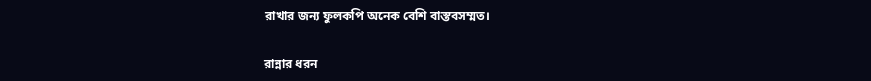রাখার জন্য ফুলকপি অনেক বেশি বাস্তবসম্মত।

রান্নার ধরন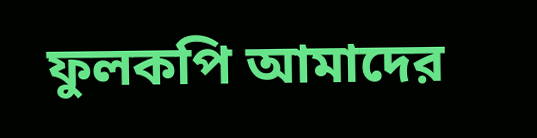ফুলকপি আমাদের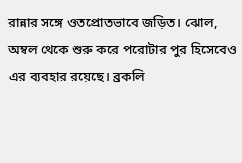রান্নার সঙ্গে ওতপ্রোতভাবে জড়িত। ঝোল, অম্বল থেকে শুরু করে পরোটার পুর হিসেবেও এর ব্যবহার রয়েছে। ব্রকলি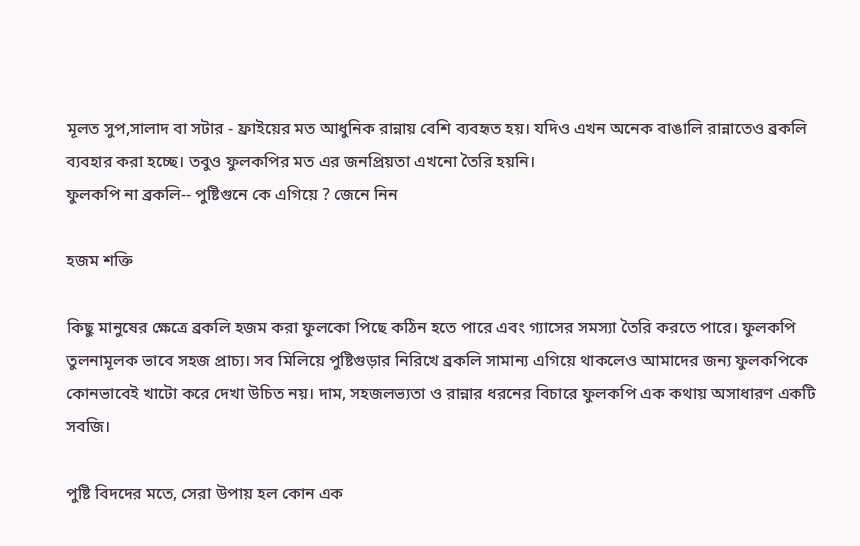মূলত সুপ,সালাদ বা সটার - ফ্রাইয়ের মত আধুনিক রান্নায় বেশি ব্যবহৃত হয়। যদিও এখন অনেক বাঙালি রান্নাতেও ব্রকলি ব্যবহার করা হচ্ছে। তবুও ফুলকপির মত এর জনপ্রিয়তা এখনো তৈরি হয়নি।
ফুলকপি না ব্রকলি-- পুষ্টিগুনে কে এগিয়ে ? জেনে নিন

হজম শক্তি

কিছু মানুষের ক্ষেত্রে ব্রকলি হজম করা ফুলকো পিছে কঠিন হতে পারে এবং গ্যাসের সমস্যা তৈরি করতে পারে। ফুলকপি তুলনামূলক ভাবে সহজ প্রাচ্য। সব মিলিয়ে পুষ্টিগুড়ার নিরিখে ব্রকলি সামান্য এগিয়ে থাকলেও আমাদের জন্য ফুলকপিকে কোনভাবেই খাটো করে দেখা উচিত নয়। দাম, সহজলভ্যতা ও রান্নার ধরনের বিচারে ফুলকপি এক কথায় অসাধারণ একটি সবজি।

পুষ্টি বিদদের মতে, সেরা উপায় হল কোন এক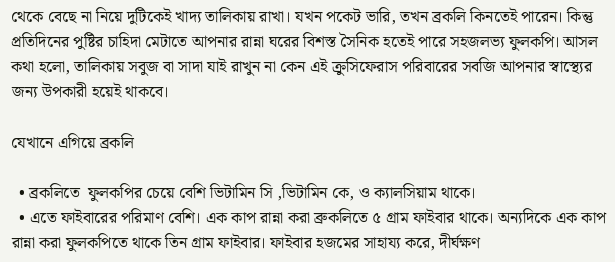থেকে বেছে না নিয়ে দুটিকেই খাদ্য তালিকায় রাখা। যখন পকেট ভারি, তখন ব্রকলি কিনতেই পারেন। কিন্তু প্রতিদিনের পুষ্টির চাহিদা মেটাতে আপনার রান্না ঘরের বিশস্ত সৈনিক হতেই পারে সহজলভ্য ফুলকপি। আসল কথা হলো, তালিকায় সবুজ বা সাদা যাই রাখুন না কেন এই ক্রুসিফেরাস পরিবারের সবজি আপনার স্বাস্থ্যের জন্য উপকারী হয়েই থাকবে।

যেখানে এগিয়ে ব্রকলি

  • ব্রকলিতে  ফুলকপির চেয়ে বেশি ভিটামিন সি ,ভিটামিন কে, ও ক্যালসিয়াম থাকে।
  • এতে ফাইবারের পরিমাণ বেশি। এক কাপ রান্না করা ব্রুকলিতে ৫ গ্রাম ফাইবার থাকে। অন্যদিকে এক কাপ রান্না করা ফুলকপিতে থাকে তিন গ্রাম ফাইবার। ফাইবার হজমের সাহায্য করে, দীর্ঘক্ষণ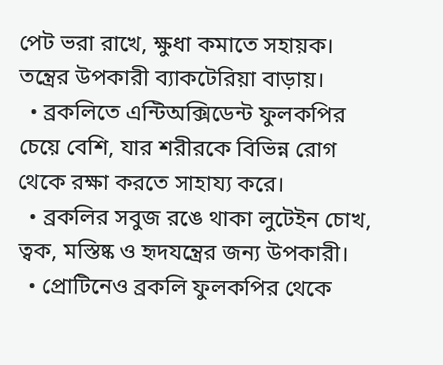পেট ভরা রাখে, ক্ষুধা কমাতে সহায়ক। তন্ত্রের উপকারী ব্যাকটেরিয়া বাড়ায়।
  • ব্রকলিতে এন্টিঅক্সিডেন্ট ফুলকপির চেয়ে বেশি, যার শরীরকে বিভিন্ন রোগ থেকে রক্ষা করতে সাহায্য করে।
  • ব্রকলির সবুজ রঙে থাকা লুটেইন চোখ, ত্বক, মস্তিষ্ক ও হৃদযন্ত্রের জন্য উপকারী।
  • প্রোটিনেও ব্রকলি ফুলকপির থেকে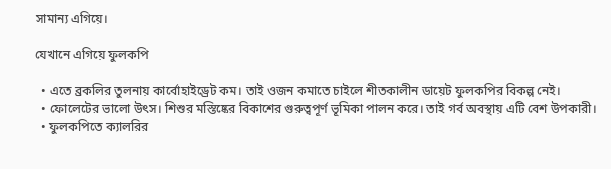সামান্য এগিয়ে।

যেখানে এগিয়ে ফুলকপি

  • এতে ব্রকলির তুলনায় কার্বোহাইড্রেট কম। তাই ওজন কমাতে চাইলে শীতকালীন ডায়েট ফুলকপির বিকল্প নেই।
  • ফোলেটের ভালো উৎস। শিশুর মস্তিষ্কের বিকাশের গুরুত্বপূর্ণ ভূমিকা পালন করে। তাই গর্ব অবস্থায় এটি বেশ উপকারী।
  • ফুলকপিতে ক্যালরির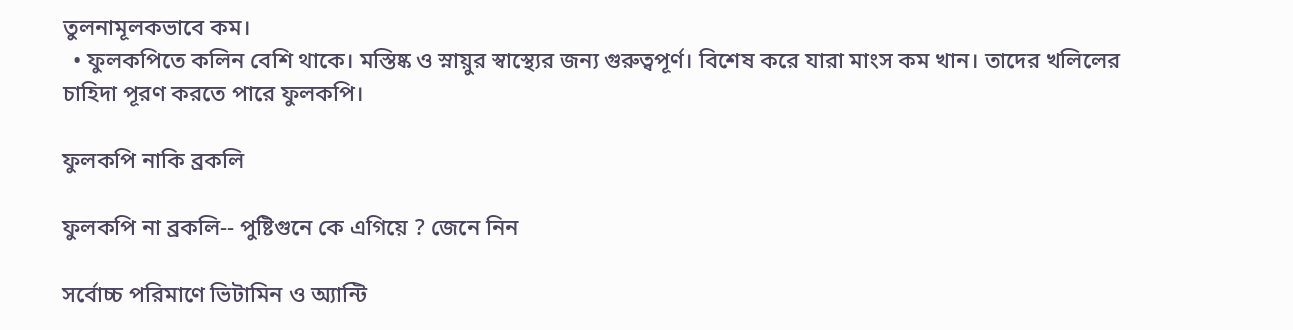তুলনামূলকভাবে কম।
  • ফুলকপিতে কলিন বেশি থাকে। মস্তিষ্ক ও স্নায়ুর স্বাস্থ্যের জন্য গুরুত্বপূর্ণ। বিশেষ করে যারা মাংস কম খান। তাদের খলিলের চাহিদা পূরণ করতে পারে ফুলকপি।

ফুলকপি নাকি ব্রকলি

ফুলকপি না ব্রকলি-- পুষ্টিগুনে কে এগিয়ে ? জেনে নিন

সর্বোচ্চ পরিমাণে ভিটামিন ও অ্যান্টি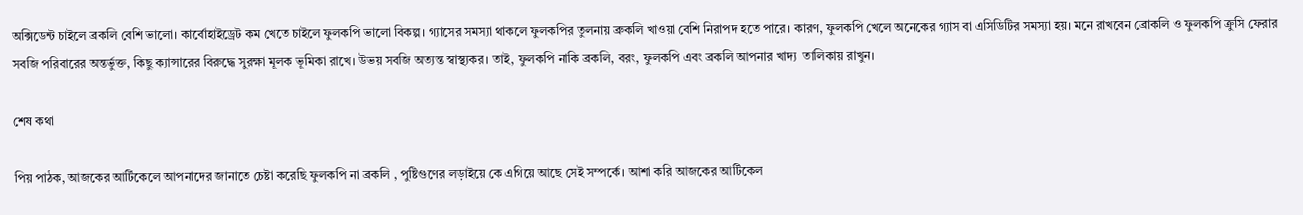অক্সিডেন্ট চাইলে ব্রকলি বেশি ভালো। কার্বোহাইড্রেট কম খেতে চাইলে ফুলকপি ভালো বিকল্প। গ্যাসের সমস্যা থাকলে ফুলকপির তুলনায় ব্রুকলি খাওয়া বেশি নিরাপদ হতে পারে। কারণ, ফুলকপি খেলে অনেকের গ্যাস বা এসিডিটির সমস্যা হয়। মনে রাখবেন ব্রোকলি ও ফুলকপি ক্রুসি ফেরার সবজি পরিবারের অন্তর্ভুক্ত, কিছু ক্যান্সারের বিরুদ্ধে সুরক্ষা মূলক ভূমিকা রাখে। উভয় সবজি অত্যন্ত স্বাস্থ্যকর। তাই, ফুলকপি নাকি ব্রকলি, বরং, ফুলকপি এবং ব্রকলি আপনার খাদ্য  তালিকায় রাখুন।

শেষ কথা

পিয় পাঠক, আজকের আর্টিকেলে আপনাদের জানাতে চেষ্টা করেছি ফুলকপি না ব্রকলি , পুষ্টিগুণের লড়াইয়ে কে এগিয়ে আছে সেই সম্পর্কে। আশা করি আজকের আর্টিকেল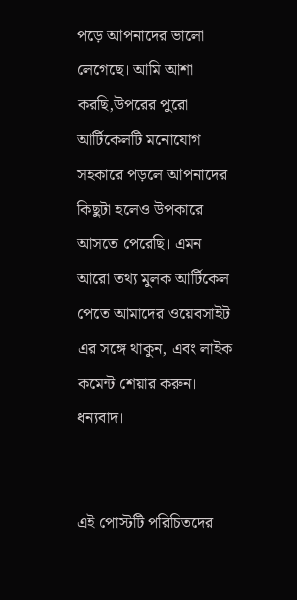পড়ে আপনাদের ভালো লেগেছে। আমি আশা করছি,উপরের পুরো আর্টিকেলটি মনোযোগ সহকারে পড়লে আপনাদের কিছুটা হলেও উপকারে আসতে পেরেছি। এমন আরো তথ্য মুলক আর্টিকেল পেতে আমাদের ওয়েবসাইট এর সঙ্গে থাকুন, এবং লাইক কমেন্ট শেয়ার করুন। ধন্যবাদ।


এই পোস্টটি পরিচিতদের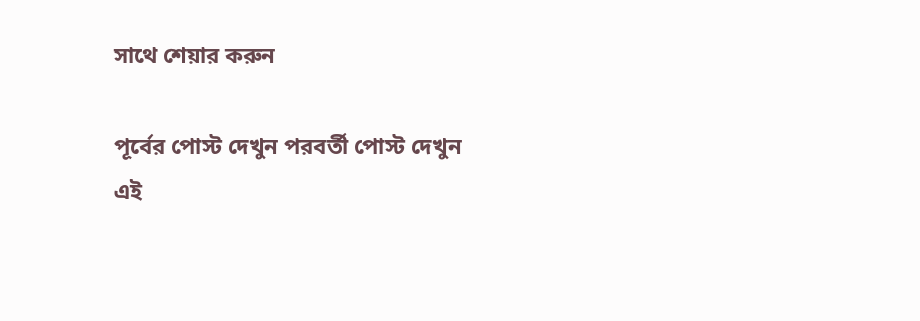সাথে শেয়ার করুন

পূর্বের পোস্ট দেখুন পরবর্তী পোস্ট দেখুন
এই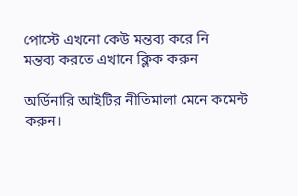পোস্টে এখনো কেউ মন্তব্য করে নি
মন্তব্য করতে এখানে ক্লিক করুন

অর্ডিনারি আইটির নীতিমালা মেনে কমেন্ট করুন।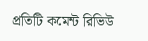প্রতিটি কমেন্ট রিভিউ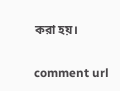করা হয়।

comment url